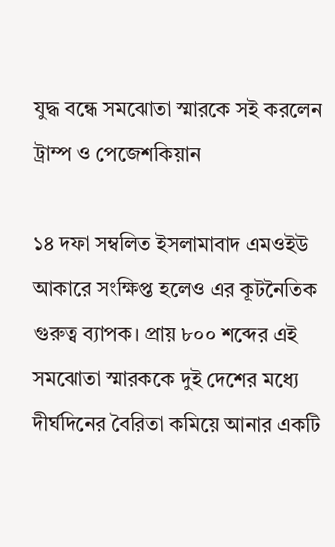যুদ্ধ বন্ধে সমঝোতা স্মারকে সই করলেন ট্রাম্প ও পেজেশকিয়ান

১৪ দফা সম্বলিত ইসলামাবাদ এমওইউ আকারে সংক্ষিপ্ত হলেও এর কূটনৈতিক গুরুত্ব ব্যাপক। প্রায় ৮০০ শব্দের এই সমঝোতা স্মারককে দুই দেশের মধ্যে দীর্ঘদিনের বৈরিতা কমিয়ে আনার একটি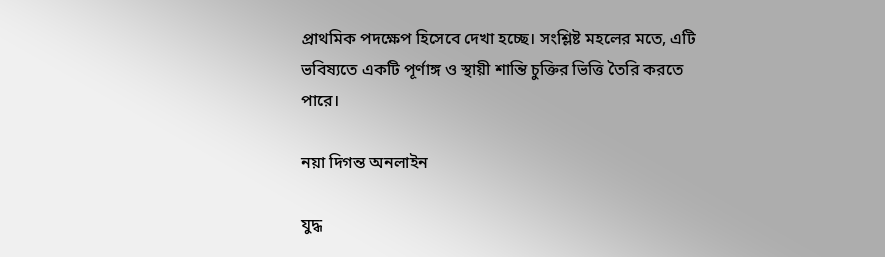প্রাথমিক পদক্ষেপ হিসেবে দেখা হচ্ছে। সংশ্লিষ্ট মহলের মতে, এটি ভবিষ্যতে একটি পূর্ণাঙ্গ ও স্থায়ী শান্তি চুক্তির ভিত্তি তৈরি করতে পারে।

নয়া দিগন্ত অনলাইন

যুদ্ধ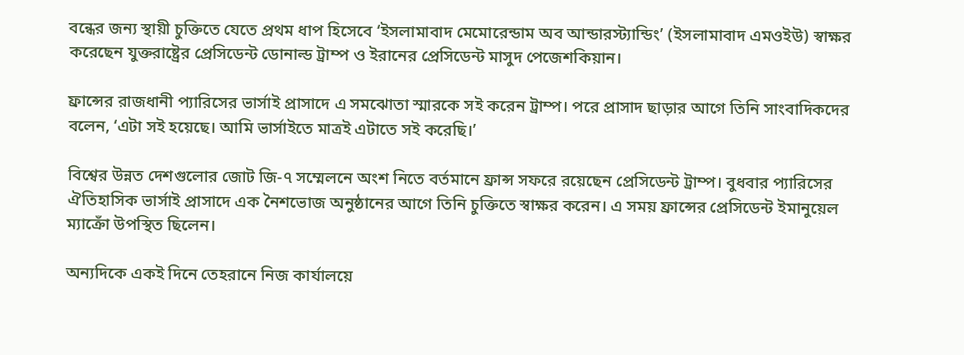বন্ধের জন্য স্থায়ী চুক্তিতে যেতে প্রথম ধাপ হিসেবে ‘ইসলামাবাদ মেমোরেন্ডাম অব আন্ডারস্ট্যান্ডিং’ (ইসলামাবাদ এমওইউ) স্বাক্ষর করেছেন যুক্তরাষ্ট্রের প্রেসিডেন্ট ডোনাল্ড ট্রাম্প ও ইরানের প্রেসিডেন্ট মাসুদ পেজেশকিয়ান।

ফ্রান্সের রাজধানী প্যারিসের ভার্সাই প্রাসাদে এ সমঝোতা স্মারকে সই করেন ট্রাম্প। পরে প্রাসাদ ছাড়ার আগে তিনি সাংবাদিকদের বলেন, ‘এটা সই হয়েছে। আমি ভার্সাইতে মাত্রই এটাতে সই করেছি।’

বিশ্বের উন্নত দেশগুলোর জোট জি-৭ সম্মেলনে অংশ নিতে বর্তমানে ফ্রান্স সফরে রয়েছেন প্রেসিডেন্ট ট্রাম্প। বুধবার প্যারিসের ঐতিহাসিক ভার্সাই প্রাসাদে এক নৈশভোজ অনুষ্ঠানের আগে তিনি চুক্তিতে স্বাক্ষর করেন। এ সময় ফ্রান্সের প্রেসিডেন্ট ইমানুয়েল ম্যাক্রোঁ উপস্থিত ছিলেন।

অন্যদিকে একই দিনে তেহরানে নিজ কার্যালয়ে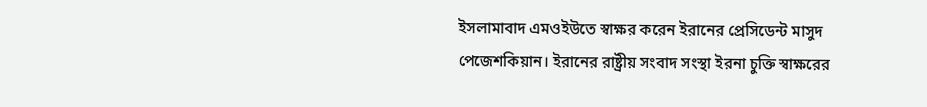ইসলামাবাদ এমওইউতে স্বাক্ষর করেন ইরানের প্রেসিডেন্ট মাসুদ পেজেশকিয়ান। ইরানের রাষ্ট্রীয় সংবাদ সংস্থা ইরনা চুক্তি স্বাক্ষরের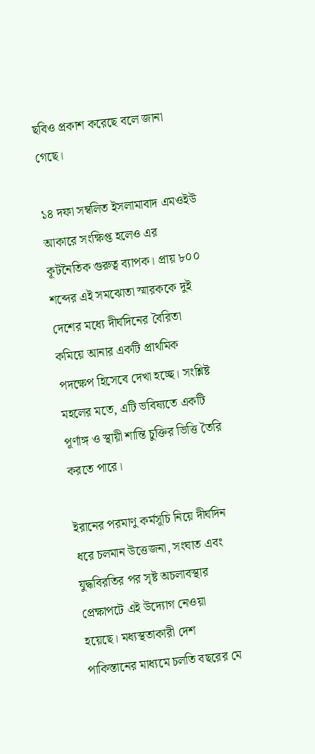ছবিও প্রকাশ করেছে বলে জানা গেছে।

১৪ দফা সম্বলিত ইসলামাবাদ এমওইউ আকারে সংক্ষিপ্ত হলেও এর কূটনৈতিক গুরুত্ব ব্যাপক। প্রায় ৮০০ শব্দের এই সমঝোতা স্মারককে দুই দেশের মধ্যে দীর্ঘদিনের বৈরিতা কমিয়ে আনার একটি প্রাথমিক পদক্ষেপ হিসেবে দেখা হচ্ছে। সংশ্লিষ্ট মহলের মতে, এটি ভবিষ্যতে একটি পূর্ণাঙ্গ ও স্থায়ী শান্তি চুক্তির ভিত্তি তৈরি করতে পারে।

ইরানের পরমাণু কর্মসূচি নিয়ে দীর্ঘদিন ধরে চলমান উত্তেজনা, সংঘাত এবং যুদ্ধবিরতির পর সৃষ্ট অচলাবস্থার প্রেক্ষাপটে এই উদ্যোগ নেওয়া হয়েছে। মধ্যস্থতাকারী দেশ পাকিস্তানের মাধ্যমে চলতি বছরের মে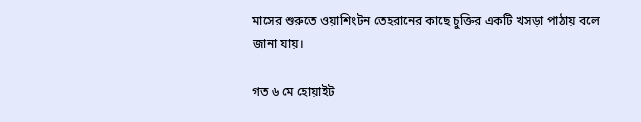মাসের শুরুতে ওয়াশিংটন তেহরানের কাছে চুক্তির একটি খসড়া পাঠায় বলে জানা যায়।

গত ৬ মে হোয়াইট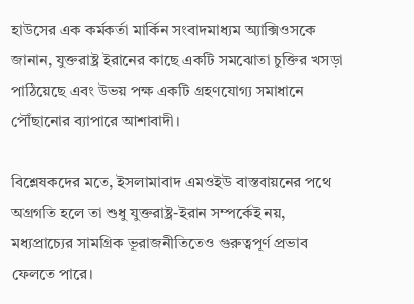হাউসের এক কর্মকর্তা মার্কিন সংবাদমাধ্যম অ্যাক্সিওসকে জানান, যুক্তরাষ্ট্র ইরানের কাছে একটি সমঝোতা চুক্তির খসড়া পাঠিয়েছে এবং উভয় পক্ষ একটি গ্রহণযোগ্য সমাধানে পৌঁছানোর ব্যাপারে আশাবাদী।

বিশ্লেষকদের মতে, ইসলামাবাদ এমওইউ বাস্তবায়নের পথে অগ্রগতি হলে তা শুধু যুক্তরাষ্ট্র-ইরান সম্পর্কেই নয়, মধ্যপ্রাচ্যের সামগ্রিক ভূরাজনীতিতেও গুরুত্বপূর্ণ প্রভাব ফেলতে পারে।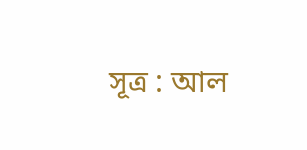সূত্র : আল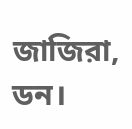জাজিরা, ডন।